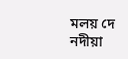মলয় দে নদীয়া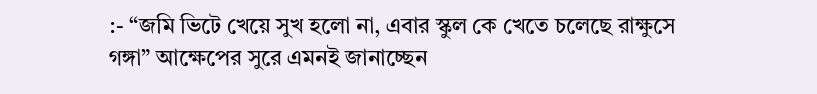:- “জমি ভিটে খেয়ে সুখ হলো না, এবার স্কুল কে খেতে চলেছে রাক্ষুসে গঙ্গা” আক্ষেপের সুরে এমনই জানাচ্ছেন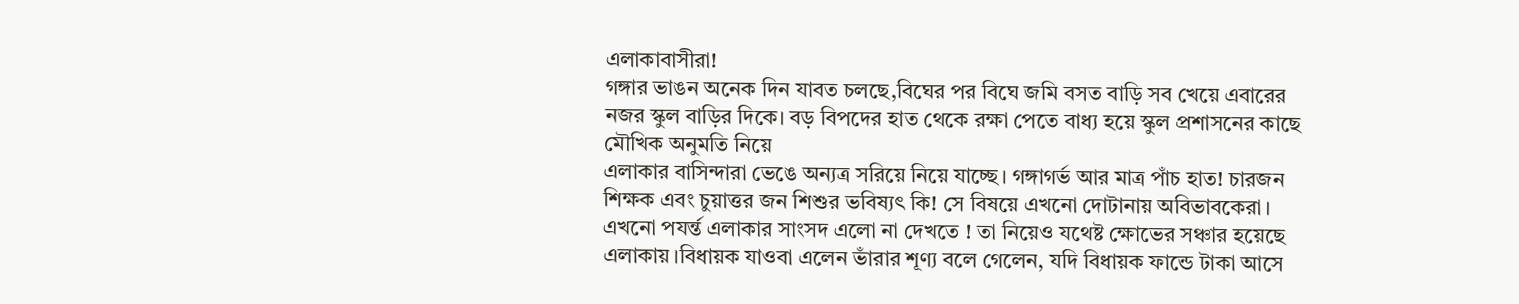এলাকাবাসীরা!
গঙ্গার ভাঙন অনেক দিন যাবত চলছে,বিঘের পর বিঘে জমি বসত বাড়ি সব খেয়ে এবারের নজর স্কুল বাড়ির দিকে। বড় বিপদের হাত থেকে রক্ষা পেতে বাধ্য হয়ে স্কুল প্রশাসনের কাছে মৌখিক অনুমতি নিয়ে
এলাকার বাসিন্দারা ভেঙে অন্যত্র সরিয়ে নিয়ে যাচ্ছে। গঙ্গাগর্ভ আর মাত্র পাঁচ হাত! চারজন শিক্ষক এবং চুয়াত্তর জন শিশুর ভবিষ্যৎ কি! সে বিষয়ে এখনো দোটানায় অবিভাবকেরা। এখনো পযর্ন্ত এলাকার সাংসদ এলো না দেখতে ! তা নিয়েও যথেষ্ট ক্ষোভের সঞ্চার হয়েছে এলাকায়।বিধায়ক যাওবা এলেন ভাঁরার শূণ্য বলে গেলেন, যদি বিধায়ক ফান্ডে টাকা আসে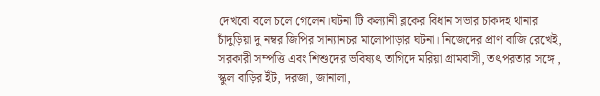দেখবো বলে চলে গেলেন।ঘটনা টি কল্যানী ব্লকের বিধান সভার চাকদহ থানার চাঁদুড়িয়া দু নম্বর জিপির সান্যানচর মালোপাড়ার ঘটনা। নিজেদের প্রাণ বাজি রেখেই, সরকারী সম্পত্তি এবং শিশুদের ভবিষ্যৎ তাগিদে মরিয়া গ্রামবাসী, তৎপরতার সঙ্গে , স্কুল বাড়ির ইঁট, দরজা, জানালা,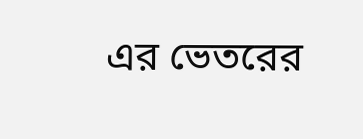এর ভেতরের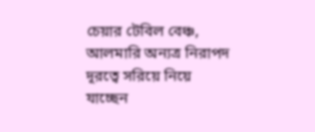চেয়ার টেবিল বেঞ্চ, আলমারি অন্যত্র নিরাপদ দূরত্বে সরিয়ে নিয়ে যাচ্ছেন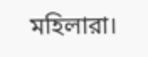মহিলারা।